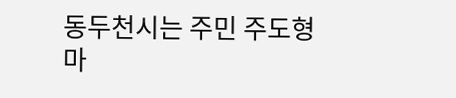동두천시는 주민 주도형 마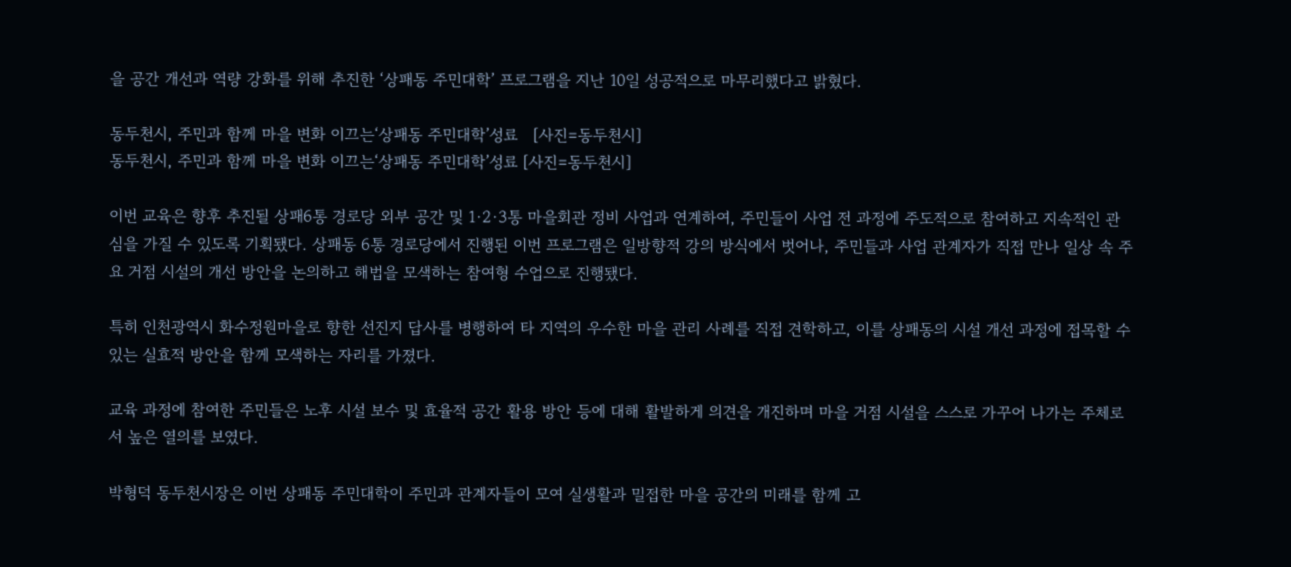을 공간 개선과 역량 강화를 위해 추진한 ‘상패동 주민대학’ 프로그램을 지난 10일 성공적으로 마무리했다고 밝혔다.

동두천시, 주민과 함께 마을 변화 이끄는‘상패동 주민대학’성료   [사진=동두천시]
동두천시, 주민과 함께 마을 변화 이끄는‘상패동 주민대학’성료 [사진=동두천시]

이번 교육은 향후 추진될 상패6통 경로당 외부 공간 및 1·2·3통 마을회관 정비 사업과 연계하여, 주민들이 사업 전 과정에 주도적으로 참여하고 지속적인 관심을 가질 수 있도록 기획됐다. 상패동 6통 경로당에서 진행된 이번 프로그램은 일방향적 강의 방식에서 벗어나, 주민들과 사업 관계자가 직접 만나 일상 속 주요 거점 시설의 개선 방안을 논의하고 해법을 모색하는 참여형 수업으로 진행됐다.

특히 인천광역시 화수정원마을로 향한 선진지 답사를 병행하여 타 지역의 우수한 마을 관리 사례를 직접 견학하고, 이를 상패동의 시설 개선 과정에 접목할 수 있는 실효적 방안을 함께 모색하는 자리를 가졌다.

교육 과정에 참여한 주민들은 노후 시설 보수 및 효율적 공간 활용 방안 등에 대해 활발하게 의견을 개진하며 마을 거점 시설을 스스로 가꾸어 나가는 주체로서 높은 열의를 보였다.

박형덕 동두천시장은 이번 상패동 주민대학이 주민과 관계자들이 모여 실생활과 밀접한 마을 공간의 미래를 함께 고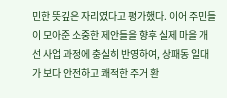민한 뜻깊은 자리였다고 평가했다. 이어 주민들이 모아준 소중한 제안들을 향후 실제 마을 개선 사업 과정에 충실히 반영하여, 상패동 일대가 보다 안전하고 쾌적한 주거 환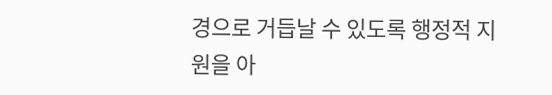경으로 거듭날 수 있도록 행정적 지원을 아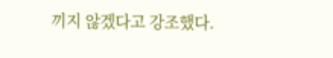끼지 않겠다고 강조했다.